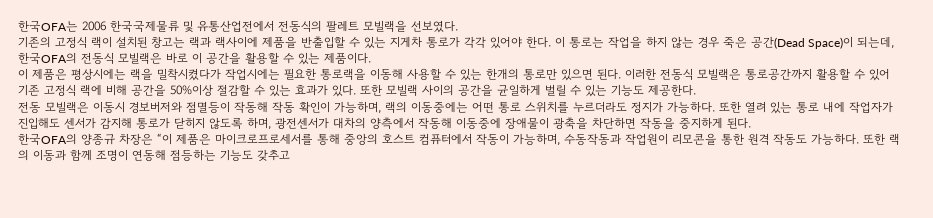한국OFA는 2006 한국국제물류 및 유통산업전에서 전동식의 팔레트 모빌랙을 선보였다.
기존의 고정식 랙이 설치된 창고는 랙과 랙사이에 제품을 반출입할 수 있는 지게차 통로가 각각 있어야 한다. 이 통로는 작업을 하지 않는 경우 죽은 공간(Dead Space)이 되는데, 한국OFA의 전동식 모빌랙은 바로 이 공간을 활용할 수 있는 제품이다.
이 제품은 평상시에는 랙을 밀착시켰다가 작업시에는 필요한 통로랙을 이동해 사용할 수 있는 한개의 통로만 있으면 된다. 이러한 전동식 모빌랙은 통로공간까지 활용할 수 있어 기존 고정식 랙에 비해 공간을 50%이상 절감할 수 있는 효과가 있다. 또한 모빌랙 사이의 공간을 균일하게 벌릴 수 있는 기능도 제공한다.
전동 모빌랙은 이동시 경보버저와 점멸등이 작동해 작동 확인이 가능하며, 랙의 이동중에는 어떤 통로 스위치를 누르더라도 정지가 가능하다. 또한 열려 있는 통로 내에 작업자가 진입해도 센서가 감지해 통로가 닫히지 않도록 하며, 광전센서가 대차의 양측에서 작동해 이동중에 장애물이 광축을 차단하면 작동을 중지하게 된다.
한국OFA의 양종규 차장은 “이 제품은 마이크로프로세서를 통해 중앙의 호스트 컴퓨터에서 작동이 가능하며, 수동작동과 작업원이 리모콘을 통한 원격 작동도 가능하다. 또한 랙의 이동과 함께 조명이 연동해 점등하는 기능도 갖추고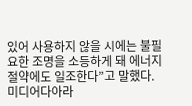있어 사용하지 않을 시에는 불필요한 조명을 소등하게 돼 에너지 절약에도 일조한다”고 말했다.
미디어다아라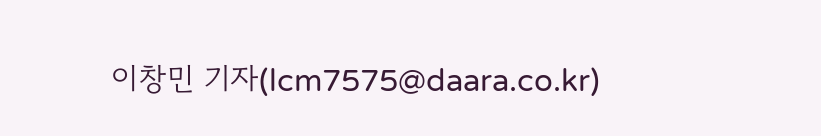이창민 기자(lcm7575@daara.co.kr)